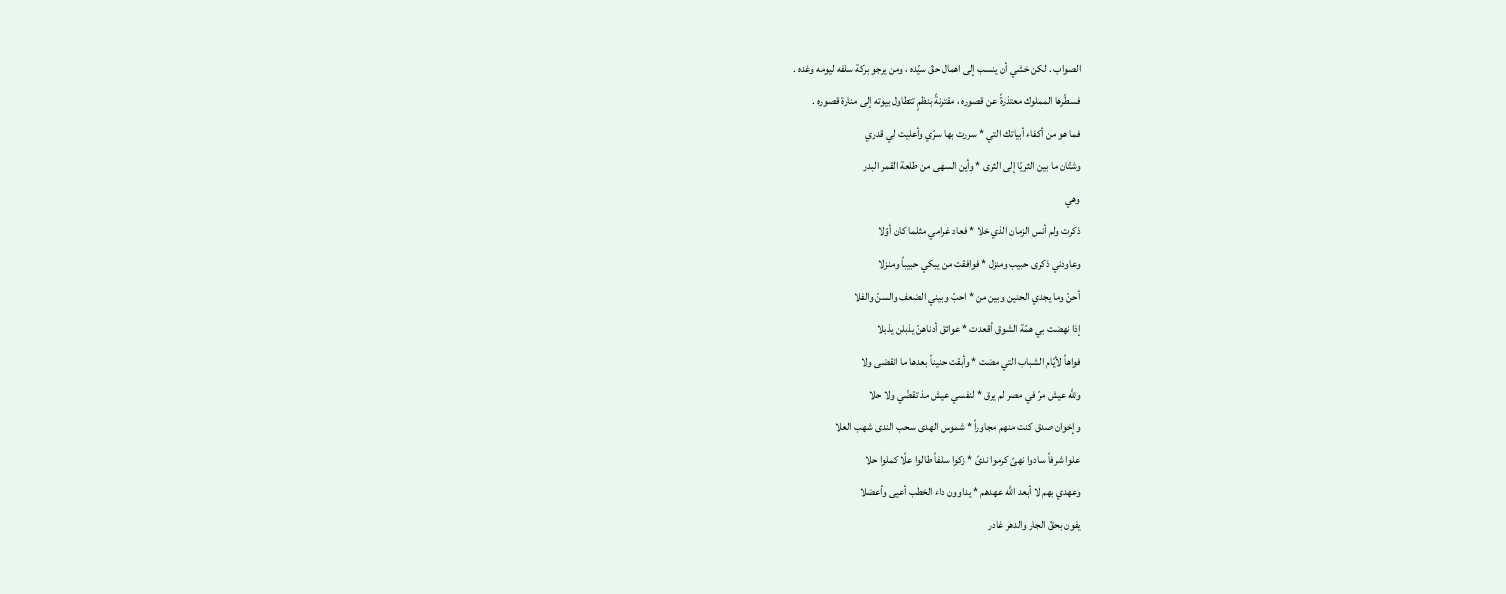الصواب . لكن خشي أن ينسب إلى اهمال حقّ سيّده ، ومن يرجو بركة سلفه ليومه وغده .
فسطّرها المملوك معتذرةً عن قصوره ، مقترنةً بنظمٍ تتطاول بيوته إلى منارة قصوره .
فما هو من أكفاء أبياتك التي * سررت بها سرّي وأعليت لي قدري
وشتّان ما بين الثريّا إلى الثرى * وأين السهى من طلعة القمر البدر
وهي
ذكرت ولم أنس الزمان الذي خلا * فعاد غرامي مثلما كان أوّلا
وعاودني ذكرى حبيب ومنزل * فوافقت من يبكي حبيباً ومنزلا
أحنّ وما يجدي الحنين وبين من * احبّ وبيني الضعف والسنّ والفلا
إذا نهضت بي همّة الشوق أقعدت * عوائق أدناهنّ يذبلن يذبلا
فواهاً لأيّام الشباب التي مضت * وأبقت حنيناً بعدها ما انقضى ولا
وللَّه عيش مرّ في مصر لم يرق * لنفسي عيش مذ تقضّي ولا حلا
وإخوان صدق كنت منهم مجاوراً * شموس الهدى سحب الندى شهب العلا
علوا شرفاً سادوا نهىً كرموا ندىً * زكوا سلفاً طالوا علًا كملوا حلا
وعهدي بهم لا أبعد اللَّه عهدهم * يداوون داء الخطب أعيى وأعضلا
يفون بحقّ الجار والدهر غادر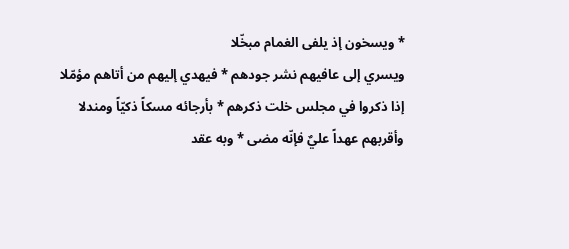* ويسخون إذ يلفى الغمام مبخّلا
ويسري إلى عافيهم نشر جودهم * فيهدي إليهم من أتاهم مؤمّلا
إذا ذكروا في مجلس خلت ذكرهم * بأرجائه مسكاً ذكيّاً ومندلا
وأقربهم عهداً عليٌ فإنّه مضى * وبه عقد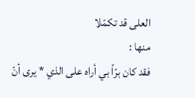العلى قد تكمّلا
منها :
فقد كان برّاً بي أراه على الذي * يرى أنّ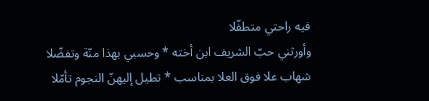فيه راحتي متطفّلا
وأورثني حبّ الشريف ابن أخته * وحسبي بهذا منّة وتفضّلا
شهاب علا فوق العلا بمناسب * تطيل إليهنّ النجوم تأمّلا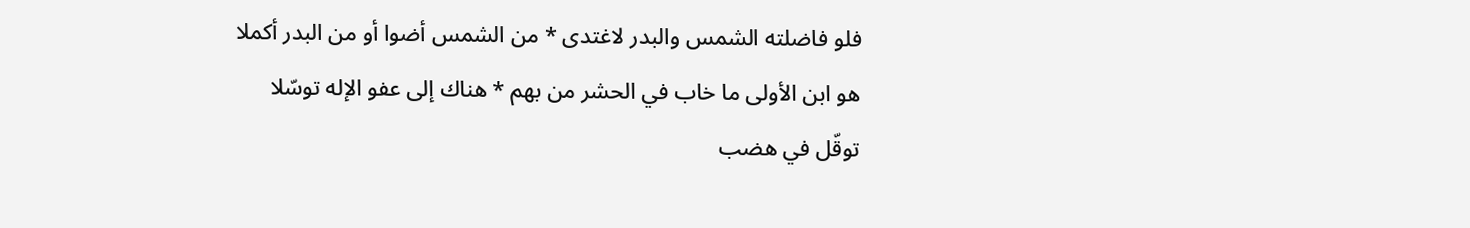فلو فاضلته الشمس والبدر لاغتدى * من الشمس أضوا أو من البدر أكملا
هو ابن الأولى ما خاب في الحشر من بهم * هناك إلى عفو الإله توسّلا
توقّل في هضب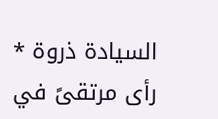السيادة ذروة * رأى مرتقىً في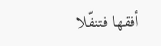أفقها فتنفّلا